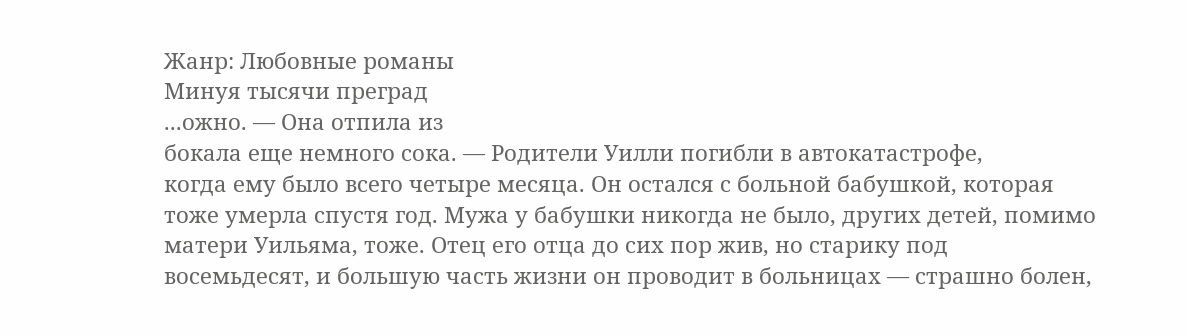Жанр: Любовные романы
Минуя тысячи преград
...ожно. — Она отпила из
бокала еще немного сока. — Родители Уилли погибли в автокатастрофе,
когда ему было всего четыре месяца. Он остался с больной бабушкой, которая
тоже умерла спустя год. Мужа у бабушки никогда не было, других детей, помимо
матери Уильяма, тоже. Отец его отца до сих пор жив, но старику под
восемьдесят, и большую часть жизни он проводит в больницах — страшно болен,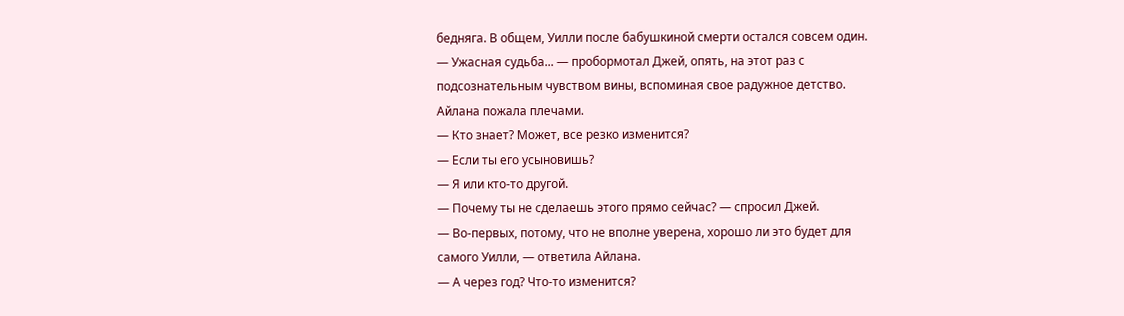бедняга. В общем, Уилли после бабушкиной смерти остался совсем один.
— Ужасная судьба... — пробормотал Джей, опять, на этот раз с
подсознательным чувством вины, вспоминая свое радужное детство.
Айлана пожала плечами.
— Кто знает? Может, все резко изменится?
— Если ты его усыновишь?
— Я или кто-то другой.
— Почему ты не сделаешь этого прямо сейчас? — спросил Джей.
— Во-первых, потому, что не вполне уверена, хорошо ли это будет для
самого Уилли, — ответила Айлана.
— А через год? Что-то изменится?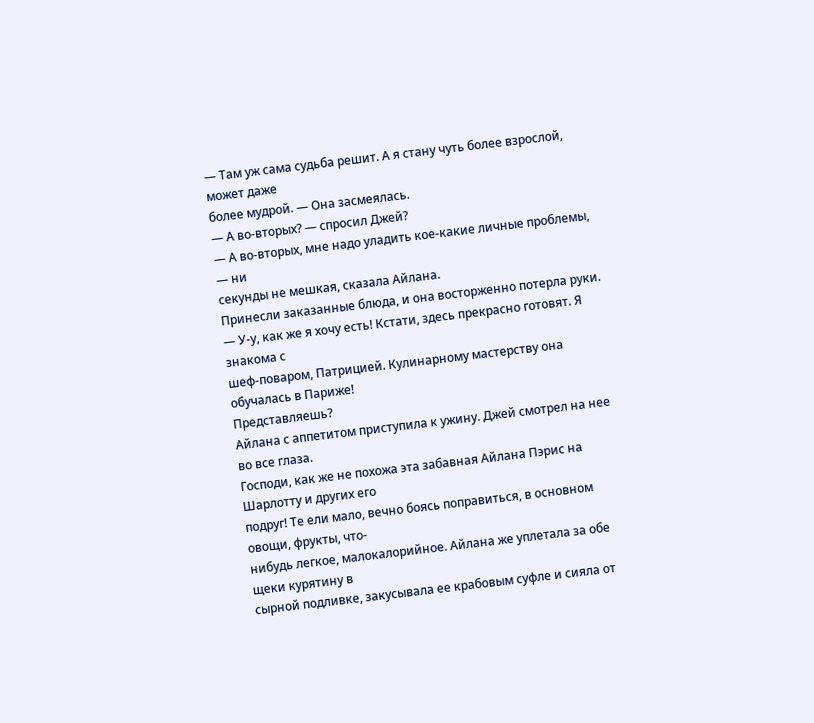— Там уж сама судьба решит. А я стану чуть более взрослой, может даже
более мудрой. — Она засмеялась.
— А во-вторых? — спросил Джей?
— А во-вторых, мне надо уладить кое-какие личные проблемы, — ни
секунды не мешкая, сказала Айлана.
Принесли заказанные блюда, и она восторженно потерла руки.
— У-у, как же я хочу есть! Кстати, здесь прекрасно готовят. Я знакома с
шеф-поваром, Патрицией. Кулинарному мастерству она обучалась в Париже!
Представляешь?
Айлана с аппетитом приступила к ужину. Джей смотрел на нее во все глаза.
Господи, как же не похожа эта забавная Айлана Пэрис на Шарлотту и других его
подруг! Те ели мало, вечно боясь поправиться, в основном овощи, фрукты, что-
нибудь легкое, малокалорийное. Айлана же уплетала за обе щеки курятину в
сырной подливке, закусывала ее крабовым суфле и сияла от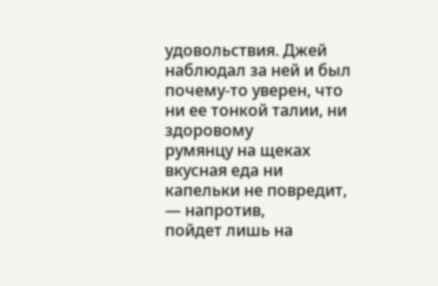удовольствия. Джей
наблюдал за ней и был почему-то уверен, что ни ее тонкой талии, ни здоровому
румянцу на щеках вкусная еда ни капельки не повредит, — напротив,
пойдет лишь на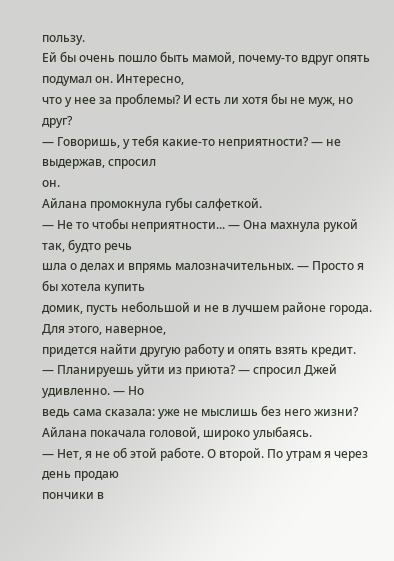пользу.
Ей бы очень пошло быть мамой, почему-то вдруг опять подумал он. Интересно,
что у нее за проблемы? И есть ли хотя бы не муж, но друг?
— Говоришь, у тебя какие-то неприятности? — не выдержав, спросил
он.
Айлана промокнула губы салфеткой.
— Не то чтобы неприятности... — Она махнула рукой так, будто речь
шла о делах и впрямь малозначительных. — Просто я бы хотела купить
домик, пусть небольшой и не в лучшем районе города. Для этого, наверное,
придется найти другую работу и опять взять кредит.
— Планируешь уйти из приюта? — спросил Джей удивленно. — Но
ведь сама сказала: уже не мыслишь без него жизни?
Айлана покачала головой, широко улыбаясь.
— Нет, я не об этой работе. О второй. По утрам я через день продаю
пончики в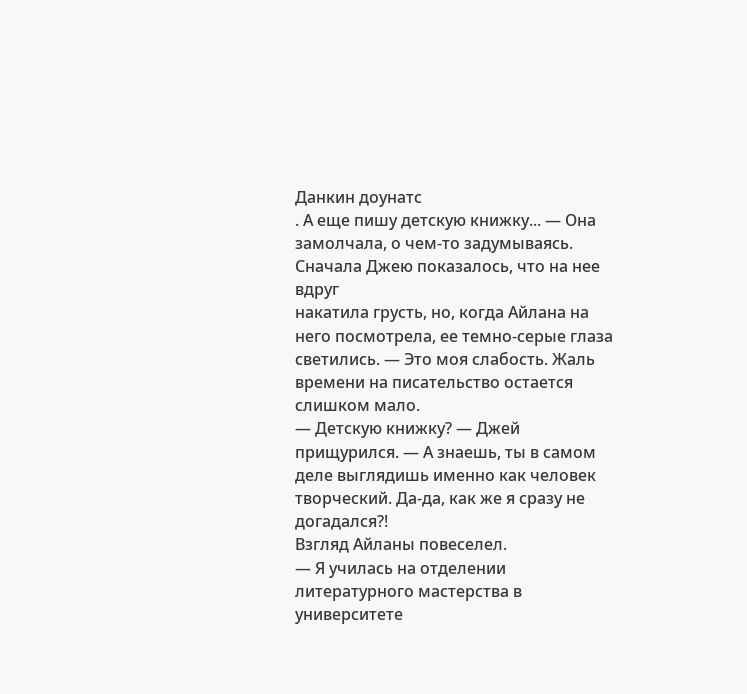Данкин доунатс
. А еще пишу детскую книжку... — Она
замолчала, о чем-то задумываясь. Сначала Джею показалось, что на нее вдруг
накатила грусть, но, когда Айлана на него посмотрела, ее темно-серые глаза
светились. — Это моя слабость. Жаль времени на писательство остается
слишком мало.
— Детскую книжку? — Джей прищурился. — А знаешь, ты в самом
деле выглядишь именно как человек творческий. Да-да, как же я сразу не
догадался?!
Взгляд Айланы повеселел.
— Я училась на отделении литературного мастерства в университете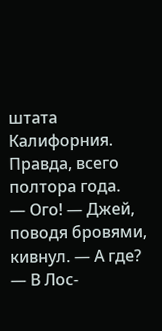штата
Калифорния. Правда, всего полтора года.
— Ого! — Джей, поводя бровями, кивнул. — А где?
— В Лос-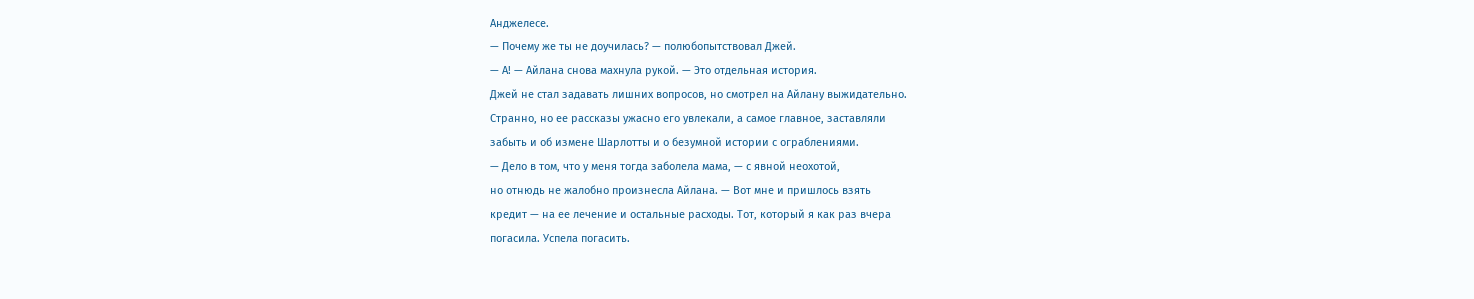Анджелесе.
— Почему же ты не доучилась? — полюбопытствовал Джей.
— А! — Айлана снова махнула рукой. — Это отдельная история.
Джей не стал задавать лишних вопросов, но смотрел на Айлану выжидательно.
Странно, но ее рассказы ужасно его увлекали, а самое главное, заставляли
забыть и об измене Шарлотты и о безумной истории с ограблениями.
— Дело в том, что у меня тогда заболела мама, — с явной неохотой,
но отнюдь не жалобно произнесла Айлана. — Вот мне и пришлось взять
кредит — на ее лечение и остальные расходы. Тот, который я как раз вчера
погасила. Успела погасить.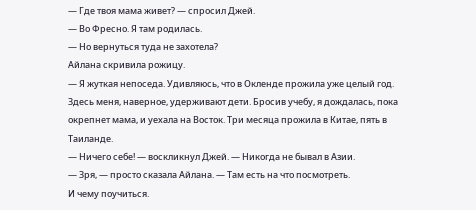— Где твоя мама живет? — спросил Джей.
— Во Фресно. Я там родилась.
— Но вернуться туда не захотела?
Айлана скривила рожицу.
— Я жуткая непоседа. Удивляюсь, что в Окленде прожила уже целый год.
Здесь меня, наверное, удерживают дети. Бросив учебу, я дождалась, пока
окрепнет мама, и уехала на Восток. Три месяца прожила в Китае, пять в
Таиланде.
— Ничего себе! — воскликнул Джей. — Никогда не бывал в Азии.
— Зря, — просто сказала Айлана. — Там есть на что посмотреть.
И чему поучиться.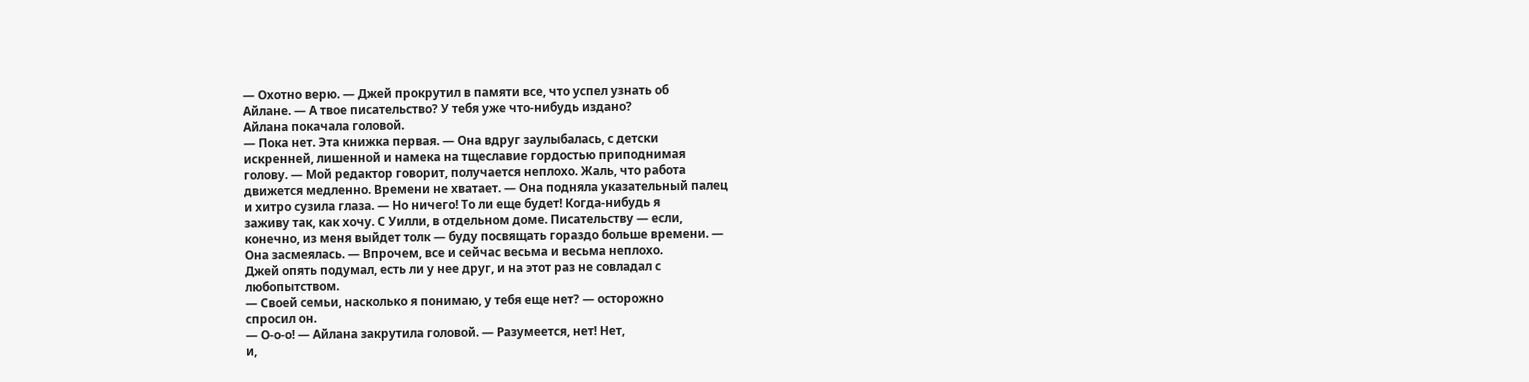— Охотно верю. — Джей прокрутил в памяти все, что успел узнать об
Айлане. — А твое писательство? У тебя уже что-нибудь издано?
Айлана покачала головой.
— Пока нет. Эта книжка первая. — Она вдруг заулыбалась, с детски
искренней, лишенной и намека на тщеславие гордостью приподнимая
голову. — Мой редактор говорит, получается неплохо. Жаль, что работа
движется медленно. Времени не хватает. — Она подняла указательный палец
и хитро сузила глаза. — Но ничего! То ли еще будет! Когда-нибудь я
заживу так, как хочу. С Уилли, в отдельном доме. Писательству — если,
конечно, из меня выйдет толк — буду посвящать гораздо больше времени. —
Она засмеялась. — Впрочем, все и сейчас весьма и весьма неплохо.
Джей опять подумал, есть ли у нее друг, и на этот раз не совладал с
любопытством.
— Своей семьи, насколько я понимаю, у тебя еще нет? — осторожно
спросил он.
— О-о-о! — Айлана закрутила головой. — Разумеется, нет! Нет,
и,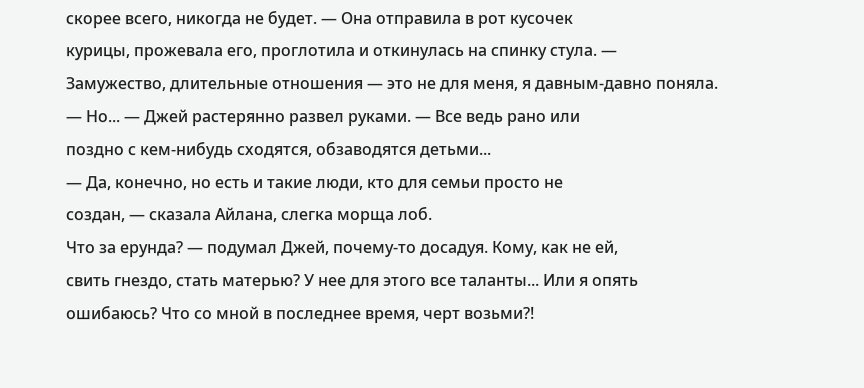скорее всего, никогда не будет. — Она отправила в рот кусочек
курицы, прожевала его, проглотила и откинулась на спинку стула. —
Замужество, длительные отношения — это не для меня, я давным-давно поняла.
— Но... — Джей растерянно развел руками. — Все ведь рано или
поздно с кем-нибудь сходятся, обзаводятся детьми...
— Да, конечно, но есть и такие люди, кто для семьи просто не
создан, — сказала Айлана, слегка морща лоб.
Что за ерунда? — подумал Джей, почему-то досадуя. Кому, как не ей,
свить гнездо, стать матерью? У нее для этого все таланты... Или я опять
ошибаюсь? Что со мной в последнее время, черт возьми?!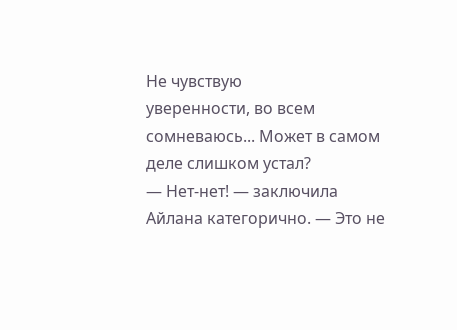Не чувствую
уверенности, во всем сомневаюсь... Может в самом деле слишком устал?
— Нет-нет! — заключила Айлана категорично. — Это не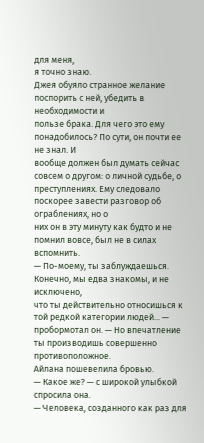для меня,
я точно знаю.
Джея обуяло странное желание поспорить с ней, убедить в необходимости и
пользе брака. Для чего это ему понадобилось? По сути, он почти ее не знал. И
вообще должен был думать сейчас совсем о другом: о личной судьбе, о
преступлениях. Ему следовало поскорее завести разговор об ограблениях, но о
них он в эту минуту как будто и не помнил вовсе, был не в силах вспомнить.
— По-моему, ты заблуждаешься. Конечно, мы едва знакомы, и не исключено,
что ты действительно относишься к той редкой категории людей... —
пробормотал он. — Но впечатление ты производишь совершенно
противоположное.
Айлана пошевелила бровью.
— Какое же? — с широкой улыбкой спросила она.
— Человека, созданного как раз для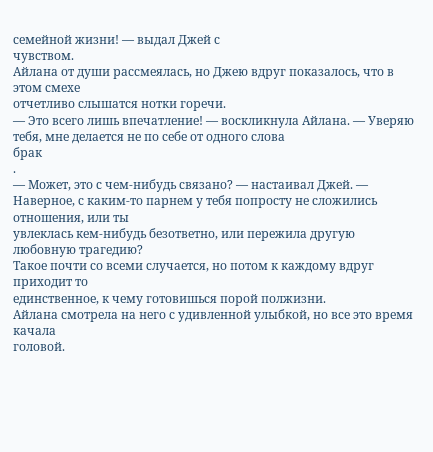семейной жизни! — выдал Джей с
чувством.
Айлана от души рассмеялась, но Джею вдруг показалось, что в этом смехе
отчетливо слышатся нотки горечи.
— Это всего лишь впечатление! — воскликнула Айлана. — Уверяю
тебя, мне делается не по себе от одного слова
брак
.
— Может, это с чем-нибудь связано? — настаивал Джей. —
Наверное, с каким-то парнем у тебя попросту не сложились отношения, или ты
увлеклась кем-нибудь безответно, или пережила другую любовную трагедию?
Такое почти со всеми случается, но потом к каждому вдруг приходит то
единственное, к чему готовишься порой полжизни.
Айлана смотрела на него с удивленной улыбкой, но все это время качала
головой.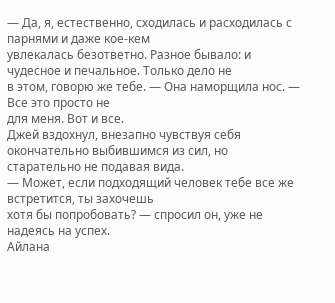— Да, я, естественно, сходилась и расходилась с парнями и даже кое-кем
увлекалась безответно. Разное бывало: и чудесное и печальное. Только дело не
в этом, говорю же тебе. — Она наморщила нос. — Все это просто не
для меня. Вот и все.
Джей вздохнул, внезапно чувствуя себя окончательно выбившимся из сил, но
старательно не подавая вида.
— Может, если подходящий человек тебе все же встретится, ты захочешь
хотя бы попробовать? — спросил он, уже не надеясь на успех.
Айлана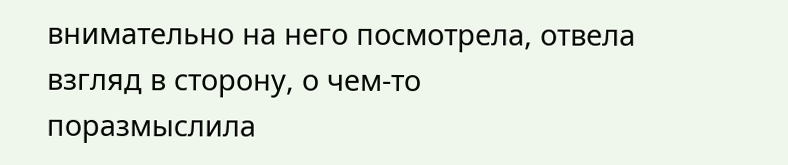внимательно на него посмотрела, отвела взгляд в сторону, о чем-то
поразмыслила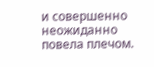и совершенно неожиданно повела плечом.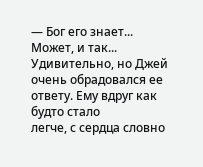— Бог его знает... Может, и так...
Удивительно, но Джей очень обрадовался ее ответу. Ему вдруг как будто стало
легче, с сердца словно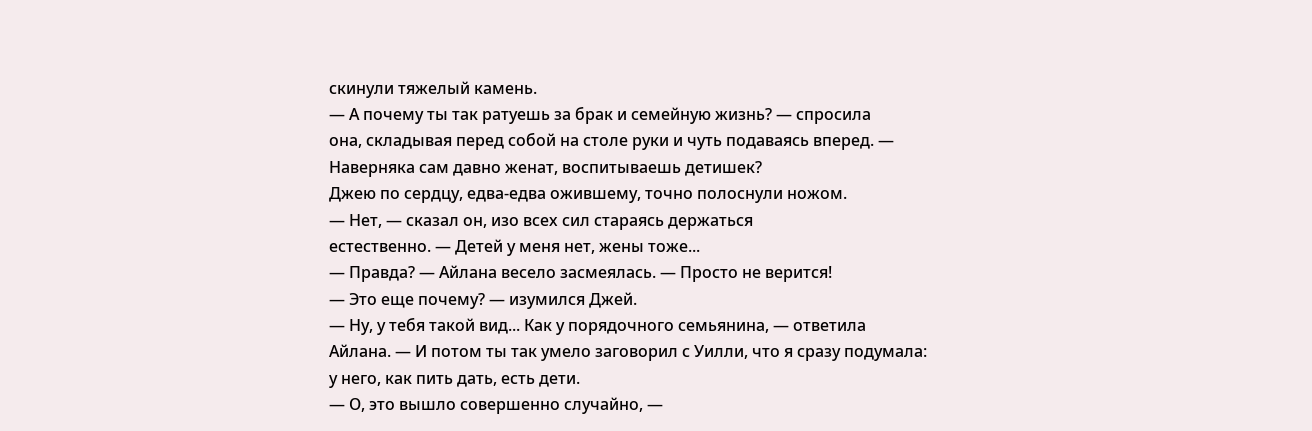скинули тяжелый камень.
— А почему ты так ратуешь за брак и семейную жизнь? — спросила
она, складывая перед собой на столе руки и чуть подаваясь вперед. —
Наверняка сам давно женат, воспитываешь детишек?
Джею по сердцу, едва-едва ожившему, точно полоснули ножом.
— Нет, — сказал он, изо всех сил стараясь держаться
естественно. — Детей у меня нет, жены тоже...
— Правда? — Айлана весело засмеялась. — Просто не верится!
— Это еще почему? — изумился Джей.
— Ну, у тебя такой вид... Как у порядочного семьянина, — ответила
Айлана. — И потом ты так умело заговорил с Уилли, что я сразу подумала:
у него, как пить дать, есть дети.
— О, это вышло совершенно случайно, —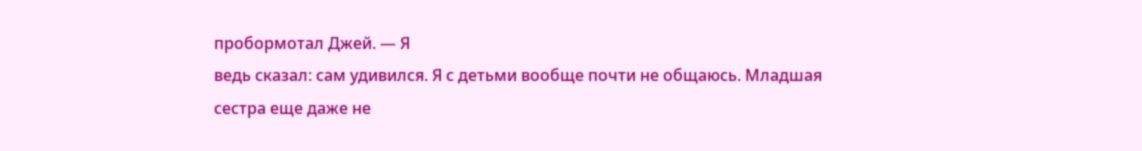пробормотал Джей. — Я
ведь сказал: сам удивился. Я с детьми вообще почти не общаюсь. Младшая
сестра еще даже не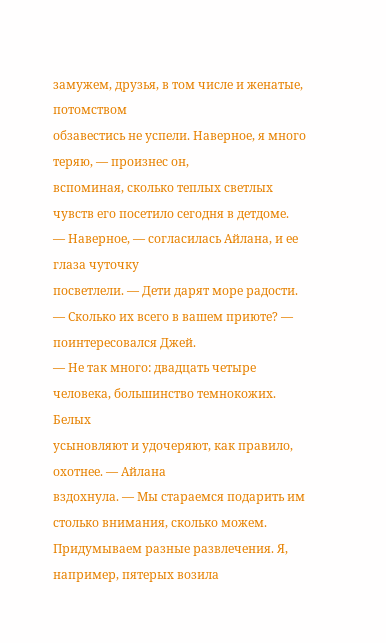замужем, друзья, в том числе и женатые, потомством
обзавестись не успели. Наверное, я много теряю, — произнес он,
вспоминая, сколько теплых светлых чувств его посетило сегодня в детдоме.
— Наверное, — согласилась Айлана, и ее глаза чуточку
посветлели. — Дети дарят море радости.
— Сколько их всего в вашем приюте? — поинтересовался Джей.
— Не так много: двадцать четыре человека, большинство темнокожих. Белых
усыновляют и удочеряют, как правило, охотнее. — Айлана
вздохнула. — Мы стараемся подарить им столько внимания, сколько можем.
Придумываем разные развлечения. Я, например, пятерых возила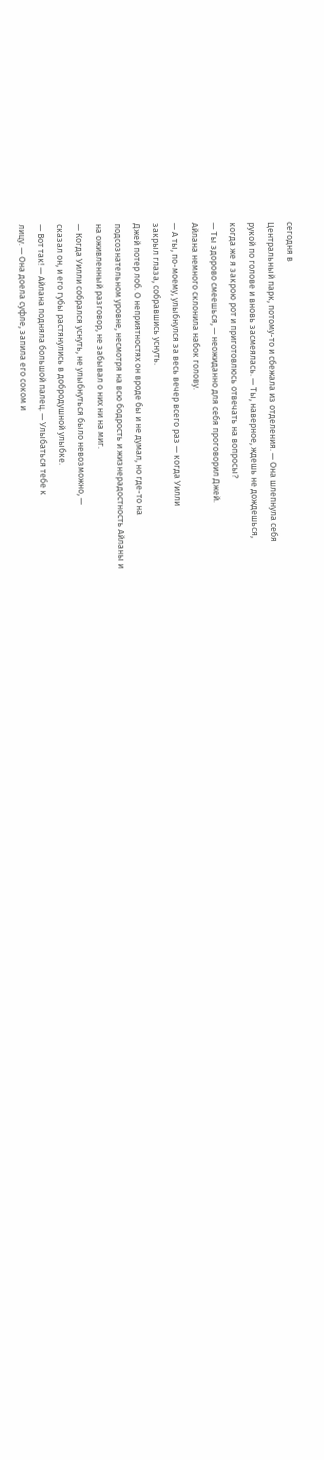сегодня в
Центральный парк, потому-то и сбежала из отделения. — Она шлепнула себя
рукой по голове и вновь засмеялась. — Ты, наверное, ждешь не дождешься,
когда же я закрою рот и приготовлюсь отвечать на вопросы?
— Ты здорово смеешься, — неожиданно для себя проговорил Джей.
Айлана немного склонила набок голову.
— А ты, по-моему, улыбнулся за весь вечер всего раз — когда Уилли
закрыл глаза, собравшись уснуть.
Джей потер лоб. О неприятностях он вроде бы и не думал, но где-то на
подсознательном уровне, несмотря на всю бодрость и жизнерадостность Айланы и
на оживленный разговор, не забывал о них ни на миг.
— Когда Уилли собрался уснуть, не улыбнуться было невозможно, —
сказал он, и его губы растянулись в добродушной улыбке.
— Вот так! — Айлана подняла большой палец. — Улыбаться тебе к
лицу. — Она доела суфле, запила его соком и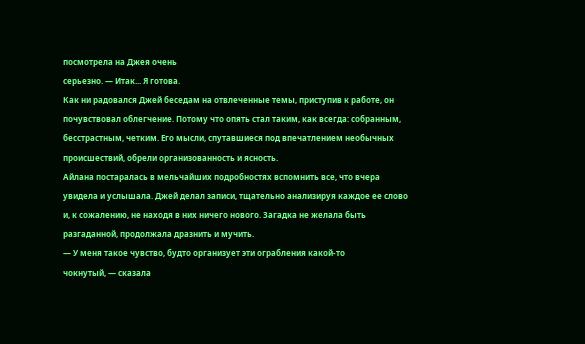посмотрела на Джея очень
серьезно. — Итак... Я готова.
Как ни радовался Джей беседам на отвлеченные темы, приступив к работе, он
почувствовал облегчение. Потому что опять стал таким, как всегда: собранным,
бесстрастным, четким. Его мысли, спутавшиеся под впечатлением необычных
происшествий, обрели организованность и ясность.
Айлана постаралась в мельчайших подробностях вспомнить все, что вчера
увидела и услышала. Джей делал записи, тщательно анализируя каждое ее слово
и, к сожалению, не находя в них ничего нового. Загадка не желала быть
разгаданной, продолжала дразнить и мучить.
— У меня такое чувство, будто организует эти ограбления какой-то
чокнутый, — сказала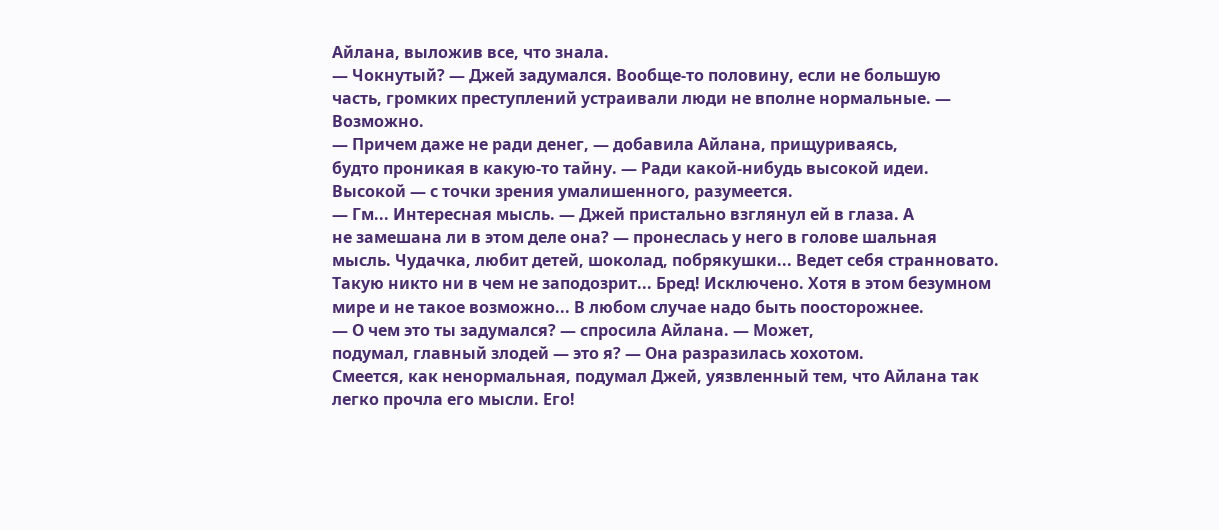Айлана, выложив все, что знала.
— Чокнутый? — Джей задумался. Вообще-то половину, если не большую
часть, громких преступлений устраивали люди не вполне нормальные. —
Возможно.
— Причем даже не ради денег, — добавила Айлана, прищуриваясь,
будто проникая в какую-то тайну. — Ради какой-нибудь высокой идеи.
Высокой — с точки зрения умалишенного, разумеется.
— Гм... Интересная мысль. — Джей пристально взглянул ей в глаза. А
не замешана ли в этом деле она? — пронеслась у него в голове шальная
мысль. Чудачка, любит детей, шоколад, побрякушки... Ведет себя странновато.
Такую никто ни в чем не заподозрит... Бред! Исключено. Хотя в этом безумном
мире и не такое возможно... В любом случае надо быть поосторожнее.
— О чем это ты задумался? — спросила Айлана. — Может,
подумал, главный злодей — это я? — Она разразилась хохотом.
Смеется, как ненормальная, подумал Джей, уязвленный тем, что Айлана так
легко прочла его мысли. Его!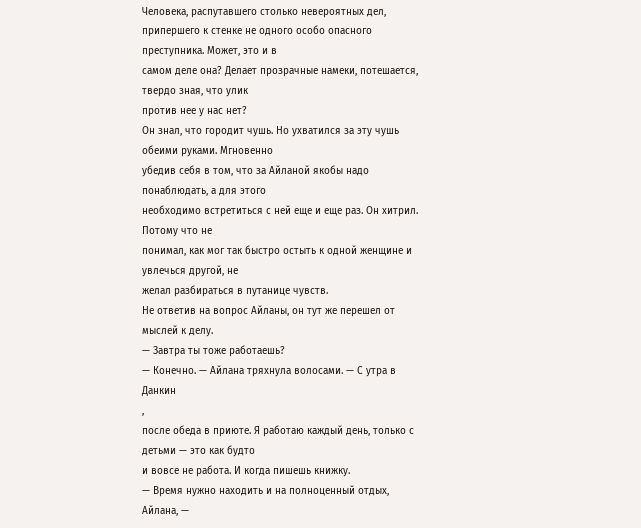Человека, распутавшего столько невероятных дел,
припершего к стенке не одного особо опасного преступника. Может, это и в
самом деле она? Делает прозрачные намеки, потешается, твердо зная, что улик
против нее у нас нет?
Он знал, что городит чушь. Но ухватился за эту чушь обеими руками. Мгновенно
убедив себя в том, что за Айланой якобы надо понаблюдать, а для этого
необходимо встретиться с ней еще и еще раз. Он хитрил. Потому что не
понимал, как мог так быстро остыть к одной женщине и увлечься другой, не
желал разбираться в путанице чувств.
Не ответив на вопрос Айланы, он тут же перешел от мыслей к делу.
— Завтра ты тоже работаешь?
— Конечно. — Айлана тряхнула волосами. — С утра в
Данкин
,
после обеда в приюте. Я работаю каждый день, только с детьми — это как будто
и вовсе не работа. И когда пишешь книжку.
— Время нужно находить и на полноценный отдых, Айлана, —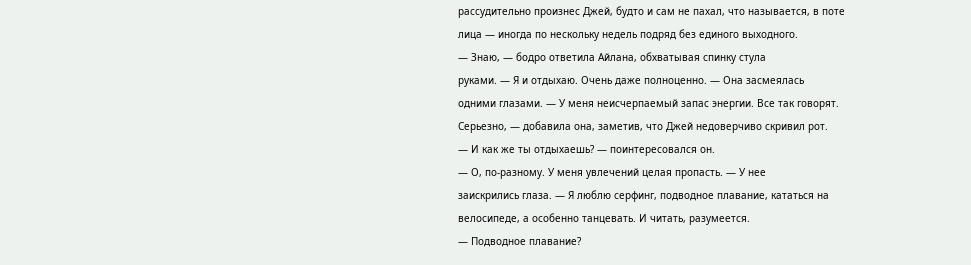рассудительно произнес Джей, будто и сам не пахал, что называется, в поте
лица — иногда по нескольку недель подряд без единого выходного.
— Знаю, — бодро ответила Айлана, обхватывая спинку стула
руками. — Я и отдыхаю. Очень даже полноценно. — Она засмеялась
одними глазами. — У меня неисчерпаемый запас энергии. Все так говорят.
Серьезно, — добавила она, заметив, что Джей недоверчиво скривил рот.
— И как же ты отдыхаешь? — поинтересовался он.
— О, по-разному. У меня увлечений целая пропасть. — У нее
заискрились глаза. — Я люблю серфинг, подводное плавание, кататься на
велосипеде, а особенно танцевать. И читать, разумеется.
— Подводное плавание?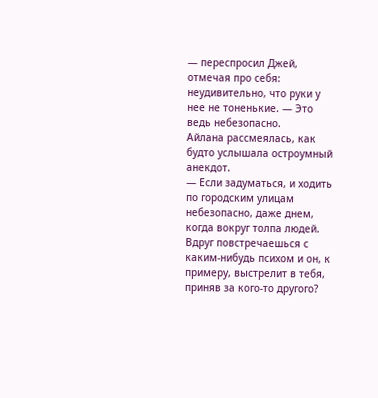— переспросил Джей, отмечая про себя:
неудивительно, что руки у нее не тоненькие. — Это ведь небезопасно.
Айлана рассмеялась, как будто услышала остроумный анекдот.
— Если задуматься, и ходить по городским улицам небезопасно, даже днем,
когда вокруг толпа людей. Вдруг повстречаешься с каким-нибудь психом и он, к
примеру, выстрелит в тебя, приняв за кого-то другого?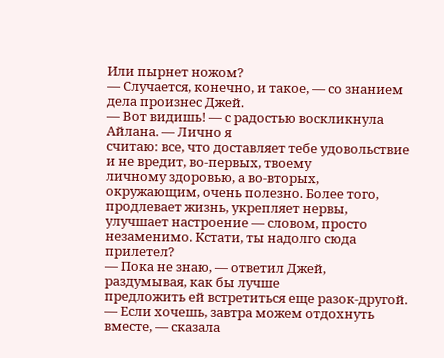Или пырнет ножом?
— Случается, конечно, и такое, — со знанием дела произнес Джей.
— Вот видишь! — с радостью воскликнула Айлана. — Лично я
считаю: все, что доставляет тебе удовольствие и не вредит, во-первых, твоему
личному здоровью, а во-вторых, окружающим, очень полезно. Более того,
продлевает жизнь, укрепляет нервы, улучшает настроение — словом, просто
незаменимо. Кстати, ты надолго сюда прилетел?
— Пока не знаю, — ответил Джей, раздумывая, как бы лучше
предложить ей встретиться еще разок-другой.
— Если хочешь, завтра можем отдохнуть вместе, — сказала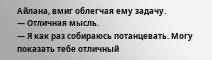Айлана, вмиг облегчая ему задачу.
— Отличная мысль.
— Я как раз собираюсь потанцевать. Могу показать тебе отличный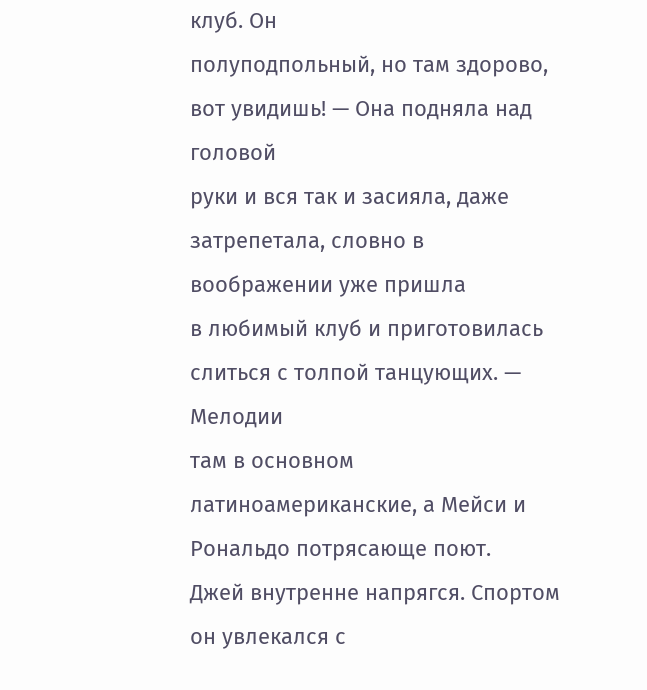клуб. Он
полуподпольный, но там здорово, вот увидишь! — Она подняла над головой
руки и вся так и засияла, даже затрепетала, словно в воображении уже пришла
в любимый клуб и приготовилась слиться с толпой танцующих. — Мелодии
там в основном латиноамериканские, а Мейси и Рональдо потрясающе поют.
Джей внутренне напрягся. Спортом он увлекался с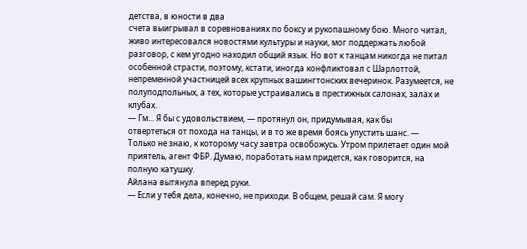детства, в юности в два
счета выигрывал в соревнованиях по боксу и рукопашному бою. Много читал,
живо интересовался новостями культуры и науки, мог поддержать любой
разговор, с кем угодно находил общий язык. Но вот к танцам никогда не питал
особенной страсти, поэтому, кстати, иногда конфликтовал с Шарлоттой,
непременной участницей всех крупных вашингтонских вечеринок. Разумеется, не
полуподпольных, а тех, которые устраивались в престижных салонах, залах и
клубах.
— Гм... Я бы с удовольствием, — протянул он, придумывая, как бы
отвертеться от похода на танцы, и в то же время боясь упустить шанс. —
Только не знаю, к которому часу завтра освобожусь. Утром прилетает один мой
приятель, агент ФБР. Думаю, поработать нам придется, как говорится, на
полную катушку.
Айлана вытянула вперед руки.
— Если у тебя дела, конечно, не приходи. В общем, решай сам. Я могу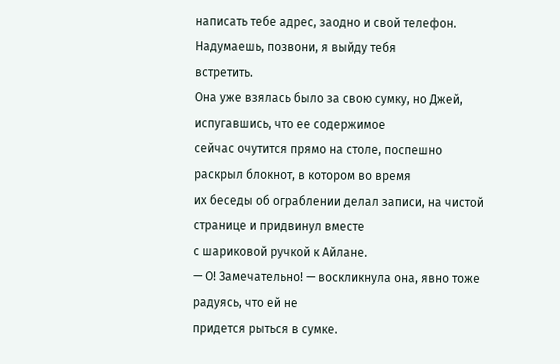написать тебе адрес, заодно и свой телефон. Надумаешь, позвони, я выйду тебя
встретить.
Она уже взялась было за свою сумку, но Джей, испугавшись, что ее содержимое
сейчас очутится прямо на столе, поспешно раскрыл блокнот, в котором во время
их беседы об ограблении делал записи, на чистой странице и придвинул вместе
с шариковой ручкой к Айлане.
— О! Замечательно! — воскликнула она, явно тоже радуясь, что ей не
придется рыться в сумке.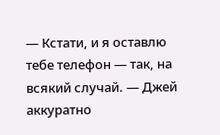— Кстати, и я оставлю тебе телефон — так, на всякий случай. — Джей
аккуратно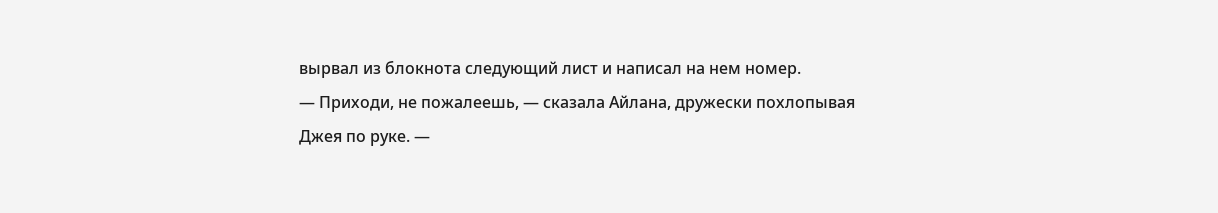вырвал из блокнота следующий лист и написал на нем номер.
— Приходи, не пожалеешь, — сказала Айлана, дружески похлопывая
Джея по руке. —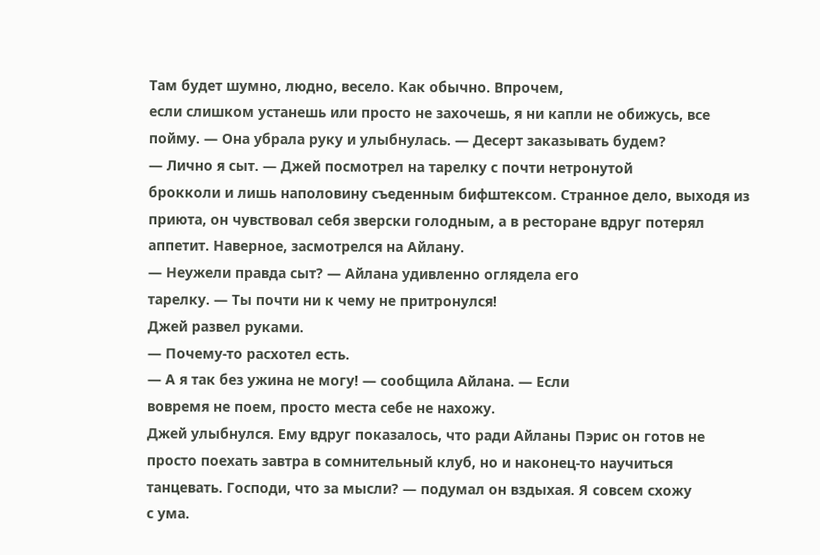Там будет шумно, людно, весело. Как обычно. Впрочем,
если слишком устанешь или просто не захочешь, я ни капли не обижусь, все
пойму. — Она убрала руку и улыбнулась. — Десерт заказывать будем?
— Лично я сыт. — Джей посмотрел на тарелку с почти нетронутой
брокколи и лишь наполовину съеденным бифштексом. Странное дело, выходя из
приюта, он чувствовал себя зверски голодным, а в ресторане вдруг потерял
аппетит. Наверное, засмотрелся на Айлану.
— Неужели правда сыт? — Айлана удивленно оглядела его
тарелку. — Ты почти ни к чему не притронулся!
Джей развел руками.
— Почему-то расхотел есть.
— А я так без ужина не могу! — сообщила Айлана. — Если
вовремя не поем, просто места себе не нахожу.
Джей улыбнулся. Ему вдруг показалось, что ради Айланы Пэрис он готов не
просто поехать завтра в сомнительный клуб, но и наконец-то научиться
танцевать. Господи, что за мысли? — подумал он вздыхая. Я совсем схожу
с ума.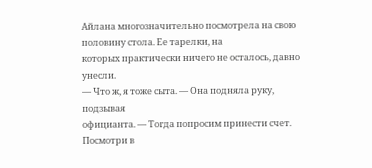Айлана многозначительно посмотрела на свою половину стола. Ее тарелки, на
которых практически ничего не осталось, давно унесли.
— Что ж, я тоже сыта. — Она подняла руку, подзывая
официанта. — Тогда попросим принести счет.
Посмотри в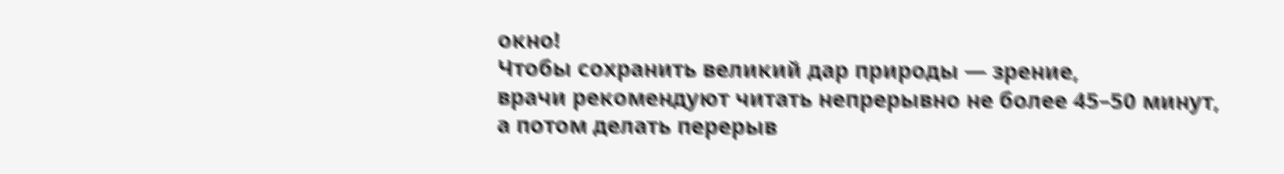окно!
Чтобы сохранить великий дар природы — зрение,
врачи рекомендуют читать непрерывно не более 45–50 минут,
а потом делать перерыв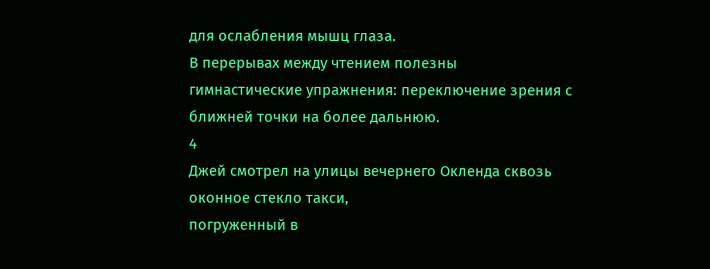для ослабления мышц глаза.
В перерывах между чтением полезны
гимнастические упражнения: переключение зрения с ближней точки на более дальнюю.
4
Джей смотрел на улицы вечернего Окленда сквозь оконное стекло такси,
погруженный в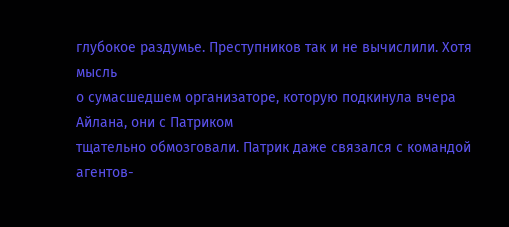глубокое раздумье. Преступников так и не вычислили. Хотя мысль
о сумасшедшем организаторе, которую подкинула вчера Айлана, они с Патриком
тщательно обмозговали. Патрик даже связался с командой агентов-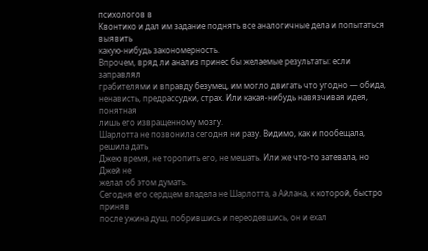психологов в
Квонтико и дал им задание поднять все аналогичные дела и попытаться выявить
какую-нибудь закономерность.
Впрочем, вряд ли анализ принес бы желаемые результаты: если заправлял
грабителями и вправду безумец, им могло двигать что угодно — обида,
ненависть, предрассудки, страх. Или какая-нибудь навязчивая идея, понятная
лишь его извращенному мозгу.
Шарлотта не позвонила сегодня ни разу. Видимо, как и пообещала, решила дать
Джею время, не торопить его, не мешать. Или же что-то затевала, но Джей не
желал об этом думать.
Сегодня его сердцем владела не Шарлотта, а Айлана, к которой, быстро приняв
после ужина душ, побрившись и переодевшись, он и ехал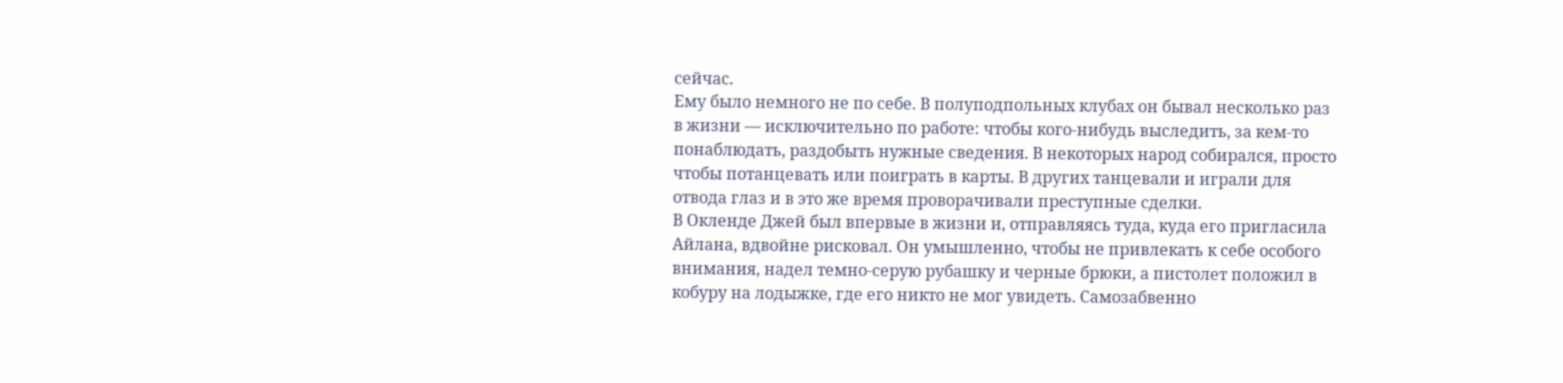сейчас.
Ему было немного не по себе. В полуподпольных клубах он бывал несколько раз
в жизни — исключительно по работе: чтобы кого-нибудь выследить, за кем-то
понаблюдать, раздобыть нужные сведения. В некоторых народ собирался, просто
чтобы потанцевать или поиграть в карты. В других танцевали и играли для
отвода глаз и в это же время проворачивали преступные сделки.
В Окленде Джей был впервые в жизни и, отправляясь туда, куда его пригласила
Айлана, вдвойне рисковал. Он умышленно, чтобы не привлекать к себе особого
внимания, надел темно-серую рубашку и черные брюки, а пистолет положил в
кобуру на лодыжке, где его никто не мог увидеть. Самозабвенно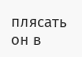плясать он в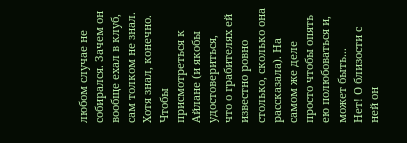любом случае не собирался. Зачем он вообще ехал в клуб, сам толком не знал.
Хотя знал, конечно. Чтобы присмотреться к Айлане (и якобы удостовериться,
что о грабителях ей известно ровно столько, сколько она рассказала). На
самом же деле просто чтобы опять ею полюбоваться и, может быть...
Нет! О близости с ней он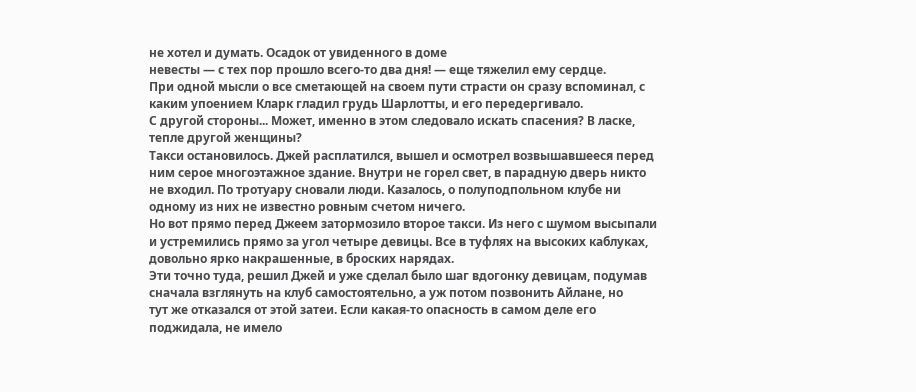не хотел и думать. Осадок от увиденного в доме
невесты — с тех пор прошло всего-то два дня! — еще тяжелил ему сердце.
При одной мысли о все сметающей на своем пути страсти он сразу вспоминал, с
каким упоением Кларк гладил грудь Шарлотты, и его передергивало.
С другой стороны... Может, именно в этом следовало искать спасения? В ласке,
тепле другой женщины?
Такси остановилось. Джей расплатился, вышел и осмотрел возвышавшееся перед
ним серое многоэтажное здание. Внутри не горел свет, в парадную дверь никто
не входил. По тротуару сновали люди. Казалось, о полуподпольном клубе ни
одному из них не известно ровным счетом ничего.
Но вот прямо перед Джеем затормозило второе такси. Из него с шумом высыпали
и устремились прямо за угол четыре девицы. Все в туфлях на высоких каблуках,
довольно ярко накрашенные, в броских нарядах.
Эти точно туда, решил Джей и уже сделал было шаг вдогонку девицам, подумав
сначала взглянуть на клуб самостоятельно, а уж потом позвонить Айлане, но
тут же отказался от этой затеи. Если какая-то опасность в самом деле его
поджидала, не имело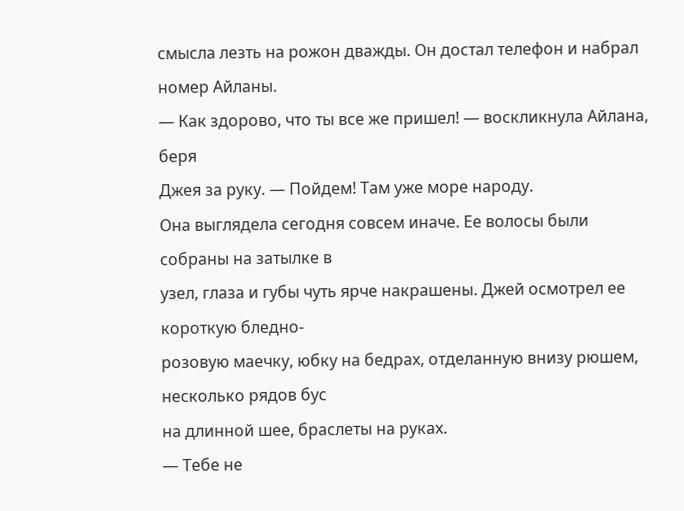смысла лезть на рожон дважды. Он достал телефон и набрал
номер Айланы.
— Как здорово, что ты все же пришел! — воскликнула Айлана, беря
Джея за руку. — Пойдем! Там уже море народу.
Она выглядела сегодня совсем иначе. Ее волосы были собраны на затылке в
узел, глаза и губы чуть ярче накрашены. Джей осмотрел ее короткую бледно-
розовую маечку, юбку на бедрах, отделанную внизу рюшем, несколько рядов бус
на длинной шее, браслеты на руках.
— Тебе не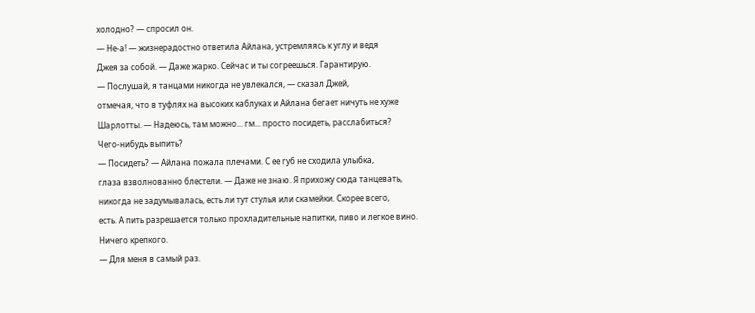холодно? — спросил он.
— Не-а! — жизнерадостно ответила Айлана, устремляясь к углу и ведя
Джея за собой. — Даже жарко. Сейчас и ты согреешься. Гарантирую.
— Послушай, я танцами никогда не увлекался, — сказал Джей,
отмечая, что в туфлях на высоких каблуках и Айлана бегает ничуть не хуже
Шарлотты. — Надеюсь, там можно... гм... просто посидеть, расслабиться?
Чего-нибудь выпить?
— Посидеть? — Айлана пожала плечами. С ее губ не сходила улыбка,
глаза взволнованно блестели. — Даже не знаю. Я прихожу сюда танцевать,
никогда не задумывалась, есть ли тут стулья или скамейки. Скорее всего,
есть. А пить разрешается только прохладительные напитки, пиво и легкое вино.
Ничего крепкого.
— Для меня в самый раз.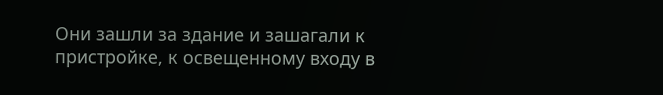Они зашли за здание и зашагали к пристройке, к освещенному входу в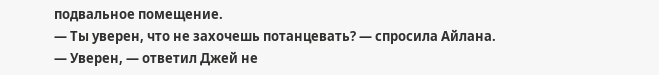подвальное помещение.
— Ты уверен, что не захочешь потанцевать? — спросила Айлана.
— Уверен, — ответил Джей не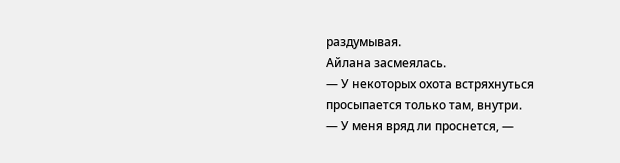раздумывая.
Айлана засмеялась.
— У некоторых охота встряхнуться просыпается только там, внутри.
— У меня вряд ли проснется, —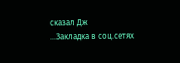сказал Дж
...Закладка в соц.сетях